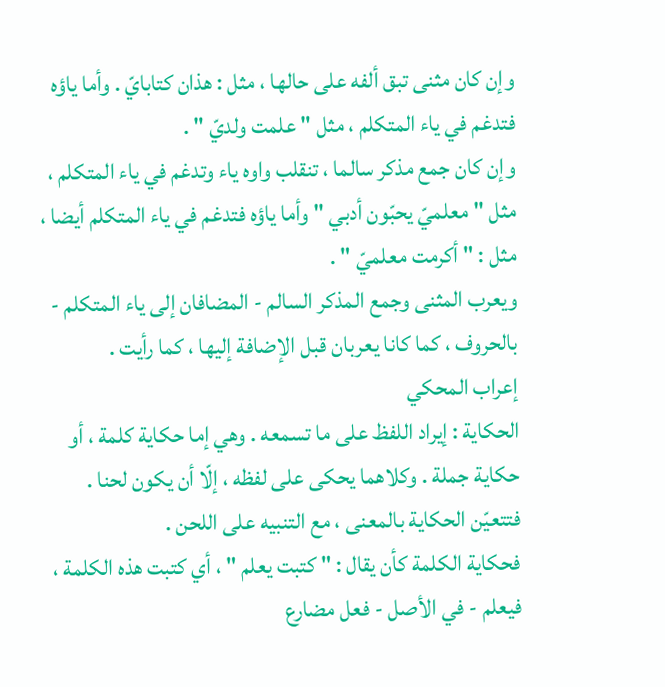وإن كان مثنى تبق ألفه على حالها ، مثل : هذان كتابايّ . وأما ياؤه فتدغم في ياء المتكلم ، مثل " علمت ولديّ " .
وإن كان جمع مذكر سالما ، تنقلب واوه ياء وتدغم في ياء المتكلم ، مثل " معلميّ يحبّون أدبي " وأما ياؤه فتدغم في ياء المتكلم أيضا ، مثل : " أكرمت معلميّ " .
ويعرب المثنى وجمع المذكر السالم - المضافان إلى ياء المتكلم - بالحروف ، كما كانا يعربان قبل الإضافة إليها ، كما رأيت .
إعراب المحكي
الحكاية : إيراد اللفظ على ما تسمعه . وهي إما حكاية كلمة ، أو حكاية جملة . وكلاهما يحكى على لفظه ، إلّا أن يكون لحنا . فتتعيّن الحكاية بالمعنى ، مع التنبيه على اللحن .
فحكاية الكلمة كأن يقال : " كتبت يعلم " ، أي كتبت هذه الكلمة ، فيعلم - في الأصل - فعل مضارع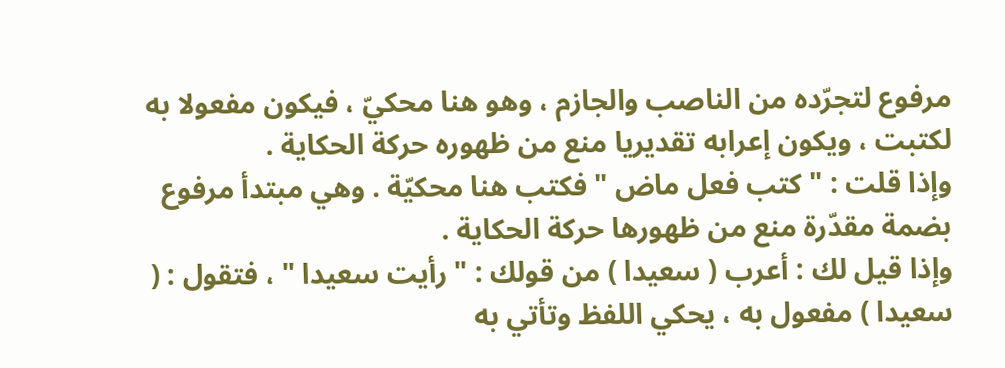مرفوع لتجرّده من الناصب والجازم ، وهو هنا محكيّ ، فيكون مفعولا به لكتبت ، ويكون إعرابه تقديريا منع من ظهوره حركة الحكاية .
وإذا قلت : " كتب فعل ماض " فكتب هنا محكيّة . وهي مبتدأ مرفوع بضمة مقدّرة منع من ظهورها حركة الحكاية .
وإذا قيل لك : أعرب ( سعيدا ) من قولك : " رأيت سعيدا " ، فتقول : ( سعيدا ) مفعول به ، يحكي اللفظ وتأتي به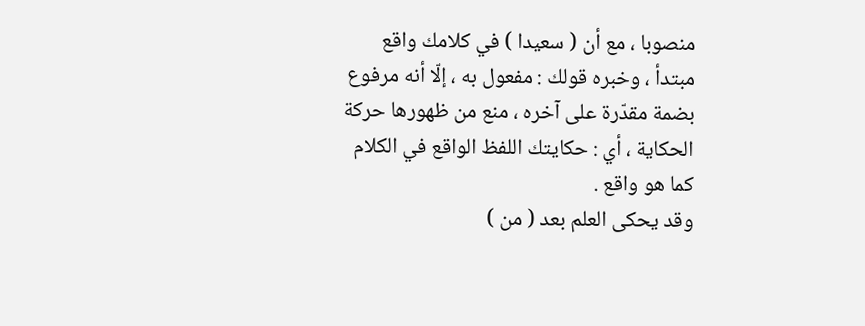منصوبا ، مع أن ( سعيدا ) في كلامك واقع مبتدأ ، وخبره قولك : مفعول به ، إلّا أنه مرفوع بضمة مقدّرة على آخره ، منع من ظهورها حركة الحكاية ، أي : حكايتك اللفظ الواقع في الكلام كما هو واقع .
وقد يحكى العلم بعد ( من )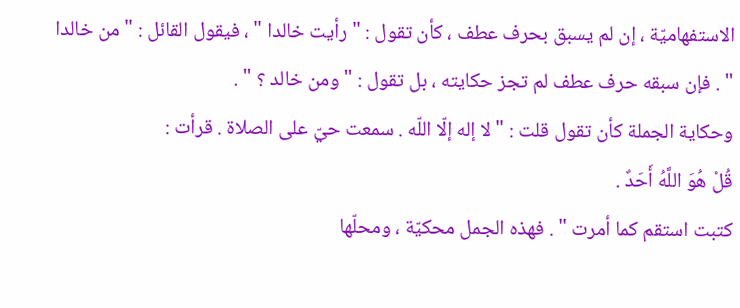الاستفهاميّة ، إن لم يسبق بحرف عطف ، كأن تقول : " رأيت خالدا " ، فيقول القائل : " من خالدا " . فإن سبقه حرف عطف لم تجز حكايته ، بل تقول : " ومن خالد ؟ " .
وحكاية الجملة كأن تقول قلت : " لا إله إلّا اللّه . سمعت حيّ على الصلاة . قرأت :
قُلْ هُوَ اللَّهُ أَحَدٌ .
كتبت استقم كما أمرت " . فهذه الجمل محكيّة ، ومحلّها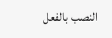النصب بالفعل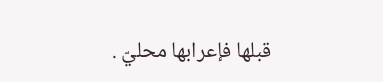قبلها فإعرابها محليّ .